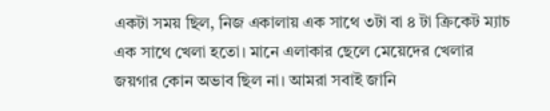একটা সময় ছিল, নিজ একালায় এক সাথে ৩টা বা ৪ টা ক্রিকেট ম্যাচ এক সাথে খেলা হতো। মানে এলাকার ছেলে মেয়েদের খেলার জয়গার কোন অভাব ছিল না। আমরা সবাই জানি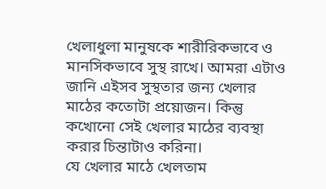খেলাধুলা মানুষকে শারীরিকভাবে ও মানসিকভাবে সুস্থ রাখে। আমরা এটাও জানি এইসব সুস্থতার জন্য খেলার মাঠের কতোটা প্রয়োজন। কিন্তু কখোনো সেই খেলার মাঠের ব্যবস্থা করার চিন্তাটাও করিনা।
যে খেলার মাঠে খেলতাম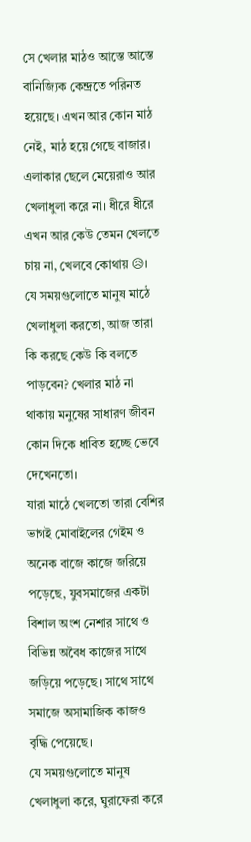সে খেলার মাঠও আস্তে আস্তে বানিজ্যিক কেন্দ্রতে পরিনত হয়েছে। এখন আর কোন মাঠ নেই, মাঠ হয়ে গেছে বাজার। এলাকার ছেলে মেয়েরাও আর খেলাধুলা করে না। ধীরে ধীরে এখন আর কেউ তেমন খেলতে চায় না, খেলবে কোথায় 😥।
যে সময়গুলোতে মানুষ মাঠে খেলাধুলা করতো, আজ তারা কি করছে কেউ কি বলতে পাড়বেন? খেলার মাঠ না থাকায় মনুষের সাধারণ জীবন কোন দিকে ধাবিত হচ্ছে ভেবে দেখেনতো।
যারা মাঠে খেলতো তারা বেশির ভাগই মোবাইলের গেইম ও অনেক বাজে কাজে জরিয়ে পড়েছে, যুবসমাজের একটা বিশাল অংশ নেশার সাথে ও বিভিন্ন অবৈধ কাজের সাথে জড়িয়ে পড়েছে। সাথে সাথে সমাজে অসামাজিক কাজও বৃদ্ধি পেয়েছে।
যে সময়গুলোতে মানুষ খেলাধুলা করে, ঘুরাফেরা করে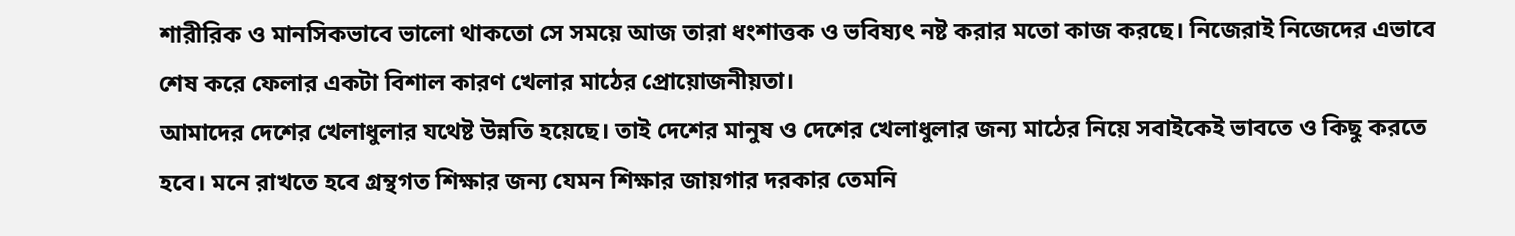শারীরিক ও মানসিকভাবে ভালো থাকতো সে সময়ে আজ তারা ধংশাত্তক ও ভবিষ্যৎ নষ্ট করার মতো কাজ করছে। নিজেরাই নিজেদের এভাবে শেষ করে ফেলার একটা বিশাল কারণ খেলার মাঠের প্রোয়োজনীয়তা।
আমাদের দেশের খেলাধুলার যথেষ্ট উন্নতি হয়েছে। তাই দেশের মানুষ ও দেশের খেলাধুলার জন্য মাঠের নিয়ে সবাইকেই ভাবতে ও কিছু করতে হবে। মনে রাখতে হবে গ্রন্থগত শিক্ষার জন্য যেমন শিক্ষার জায়গার দরকার তেমনি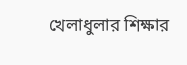খেলাধুলার শিক্ষার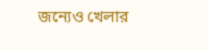জন্যেও খেলার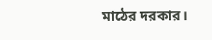মাঠের দরকার।